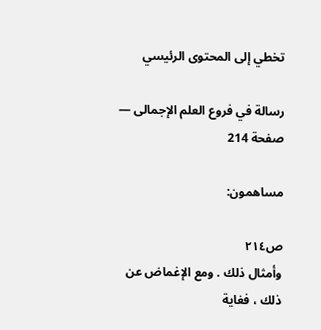تخطي إلى المحتوى الرئيسي

رسالة في فروع العلم الإجمالى — صفحة 214

مساهمون:

ص٢١٤
وأمثال ذلك . ومع الإغماض عن ذلك ، فغاية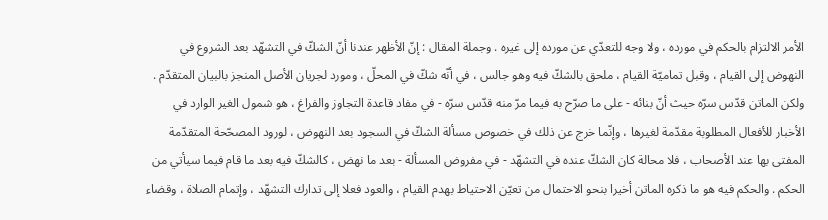الأمر الالتزام بالحكم في مورده ، ولا وجه للتعدّي عن مورده إلى غيره . وجملة المقال : إنّ الأظهر عندنا أنّ الشكّ في التشهّد بعد الشروع في النهوض إلى القيام ، وقبل تماميّة القيام ، ملحق بالشكّ فيه وهو جالس ، في أنّه شكّ في المحلّ ، ومورد لجريان الأصل المنجز بالبيان المتقدّم . ولكن الماتن قدّس سرّه حيث أنّ بنائه - على ما صرّح به فيما مرّ منه قدّس سرّه - في مفاد قاعدة التجاوز والفراغ ، هو شمول الغير الوارد في الأخبار للأفعال المطلوبة مقدّمة لغيرها ، وإنّما خرج عن ذلك في خصوص مسألة الشكّ في السجود بعد النهوض ، لورود المصحّحة المتقدّمة المفتى بها عند الأصحاب ، فلا محالة كان الشكّ عنده في التشهّد - في مفروض المسألة - بعد ما نهض ، كالشكّ فيه بعد ما قام فيما سيأتي من الحكم . والحكم فيه هو ما ذكره الماتن أخيرا بنحو الاحتمال من تعيّن الاحتياط بهدم القيام ، والعود فعلا إلى تدارك التشهّد ، وإتمام الصلاة ، وقضاء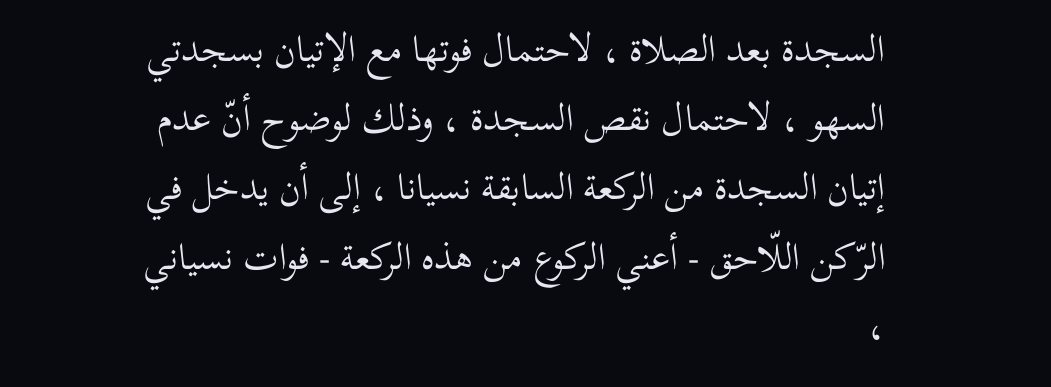السجدة بعد الصلاة ، لاحتمال فوتها مع الإتيان بسجدتي السهو ، لاحتمال نقص السجدة ، وذلك لوضوح أنّ عدم إتيان السجدة من الركعة السابقة نسيانا ، إلى أن يدخل في الرّكن اللّاحق - أعني الركوع من هذه الركعة - فوات نسياني ،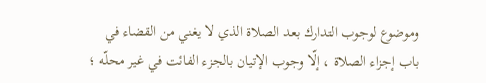وموضوع لوجوب التدارك بعد الصلاة الذي لا يغني من القضاء في باب إجزاء الصلاة ، إلّا وجوب الإتيان بالجزء الفائت في غير محلّه ؛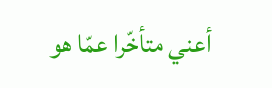أعني متأخّرا عمّا هو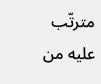مترتّب عليه من